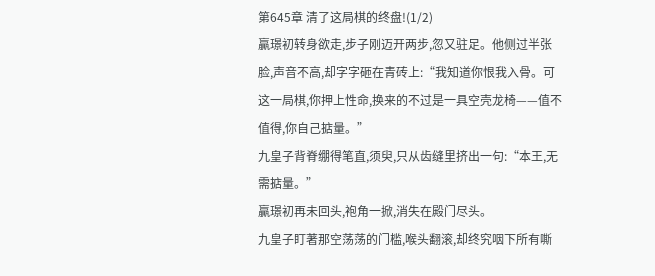第645章 清了这局棋的终盘!(1/2)
贏璟初转身欲走,步子刚迈开两步,忽又驻足。他侧过半张脸,声音不高,却字字砸在青砖上:“我知道你恨我入骨。可这一局棋,你押上性命,换来的不过是一具空壳龙椅——值不值得,你自己掂量。”
九皇子背脊绷得笔直,须臾,只从齿缝里挤出一句:“本王,无需掂量。”
贏璟初再未回头,袍角一掀,消失在殿门尽头。
九皇子盯著那空荡荡的门槛,喉头翻滚,却终究咽下所有嘶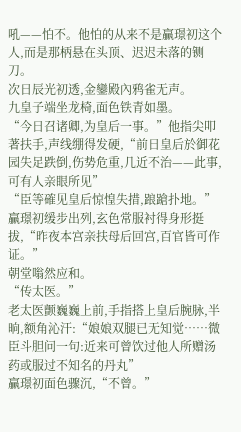吼——怕不。他怕的从来不是贏璟初这个人,而是那柄悬在头顶、迟迟未落的铡刀。
次日辰光初透,金鑾殿內鸦雀无声。
九皇子端坐龙椅,面色铁青如墨。
“今日召诸卿,为皇后一事。”他指尖叩著扶手,声线绷得发硬,“前日皇后於御花园失足跌倒,伤势危重,几近不治——此事,可有人亲眼所见”
“臣等確见皇后惊惶失措,踉蹌扑地。”
贏璟初缓步出列,玄色常服衬得身形挺拔,“昨夜本宫亲扶母后回宫,百官皆可作证。”
朝堂嗡然应和。
“传太医。”
老太医颤巍巍上前,手指搭上皇后腕脉,半晌,额角沁汗:“娘娘双腿已无知觉……微臣斗胆问一句:近来可曾饮过他人所赠汤药或服过不知名的丹丸”
贏璟初面色骤沉,“不曾。”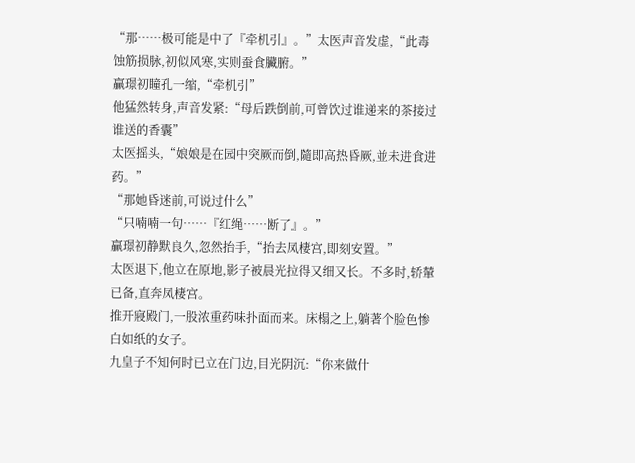“那……极可能是中了『牵机引』。”太医声音发虚,“此毒蚀筋损脉,初似风寒,实则蚕食臟腑。”
贏璟初瞳孔一缩,“牵机引”
他猛然转身,声音发紧:“母后跌倒前,可曾饮过谁递来的茶接过谁送的香囊”
太医摇头,“娘娘是在园中突厥而倒,隨即高热昏厥,並未进食进药。”
“那她昏迷前,可说过什么”
“只喃喃一句……『红绳……断了』。”
贏璟初静默良久,忽然抬手,“抬去凤棲宫,即刻安置。”
太医退下,他立在原地,影子被晨光拉得又细又长。不多时,轿輦已备,直奔凤棲宫。
推开寢殿门,一股浓重药味扑面而来。床榻之上,躺著个脸色惨白如纸的女子。
九皇子不知何时已立在门边,目光阴沉:“你来做什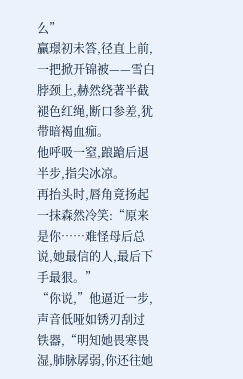么”
贏璟初未答,径直上前,一把掀开锦被——雪白脖颈上,赫然绕著半截褪色红绳,断口参差,犹带暗褐血痂。
他呼吸一窒,踉蹌后退半步,指尖冰凉。
再抬头时,唇角竟扬起一抹森然冷笑:“原来是你……难怪母后总说,她最信的人,最后下手最狠。”
“你说,”他逼近一步,声音低哑如锈刃刮过铁器,“明知她畏寒畏湿,肺脉孱弱,你还往她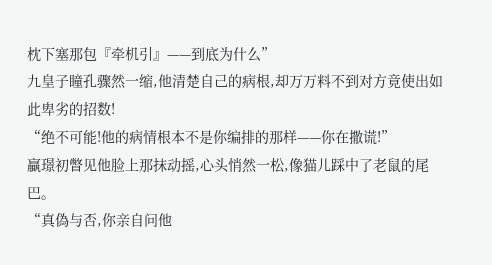枕下塞那包『牵机引』——到底为什么”
九皇子瞳孔骤然一缩,他清楚自己的病根,却万万料不到对方竟使出如此卑劣的招数!
“绝不可能!他的病情根本不是你编排的那样——你在撒谎!”
贏璟初瞥见他脸上那抹动摇,心头悄然一松,像猫儿踩中了老鼠的尾巴。
“真偽与否,你亲自问他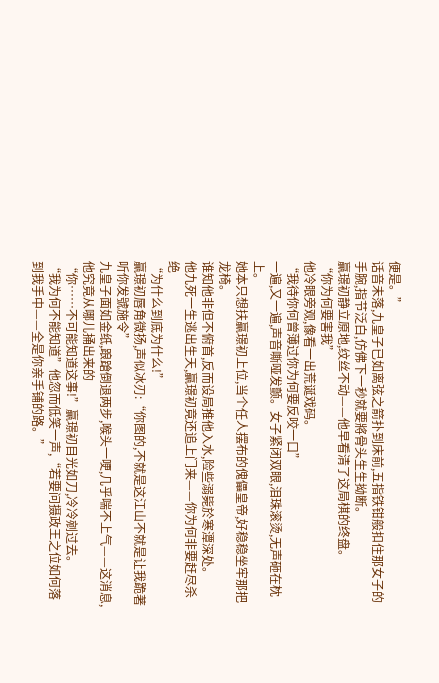便是。”
话音未落,九皇子已如离弦之箭扑到床前,五指铁钳般扣住那女子的手腕,指节泛白,仿佛下一秒就要將骨头生生拗断。
贏璟初静立原地,纹丝不动——他早看清了这局棋的终盘。
“你为何要害我”
他冷眼旁观,像看一出荒诞戏码。
“我待你何曾薄过你为何要反咬一口”
一遍,又一遍,声音嘶哑发颤。女子紧闭双眼,泪珠滚烫,无声砸在枕上。
她本只想扶贏璟初上位,当个任人摆布的傀儡皇帝,好稳稳坐牢那把龙椅。
谁知他非但不俯首,反而设局推他入水,险些溺毙於寒潭深处。
他九死一生逃出生天,贏璟初竟还追上门来——你为何非要赶尽杀绝
“为什么到底为什么!”
贏璟初唇角微扬,声似冰刃:“你图的,不就是这江山不就是让我跪著听你发號施令”
九皇子面如金纸,踉蹌倒退两步,喉头一哽,几乎喘不上气——这消息,他究竟从哪儿捅出来的
“你……不可能知道这事!”贏璟初目光如刀,冷冷剜过去。
“我为何不能知道”他忽而低笑一声,“若要问摄政王之位如何落到我手中——全是你亲手铺的路。”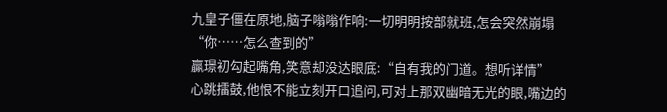九皇子僵在原地,脑子嗡嗡作响:一切明明按部就班,怎会突然崩塌
“你……怎么查到的”
贏璟初勾起嘴角,笑意却没达眼底:“自有我的门道。想听详情”
心跳擂鼓,他恨不能立刻开口追问,可对上那双幽暗无光的眼,嘴边的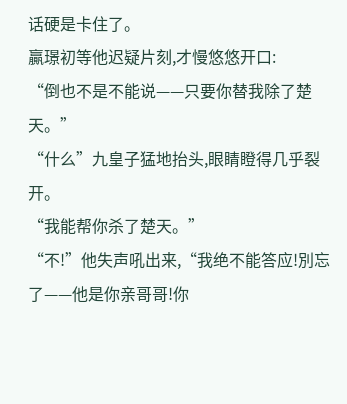话硬是卡住了。
贏璟初等他迟疑片刻,才慢悠悠开口:
“倒也不是不能说——只要你替我除了楚天。”
“什么”九皇子猛地抬头,眼睛瞪得几乎裂开。
“我能帮你杀了楚天。”
“不!”他失声吼出来,“我绝不能答应!別忘了——他是你亲哥哥!你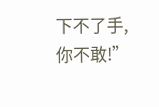下不了手,你不敢!”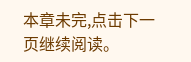本章未完,点击下一页继续阅读。